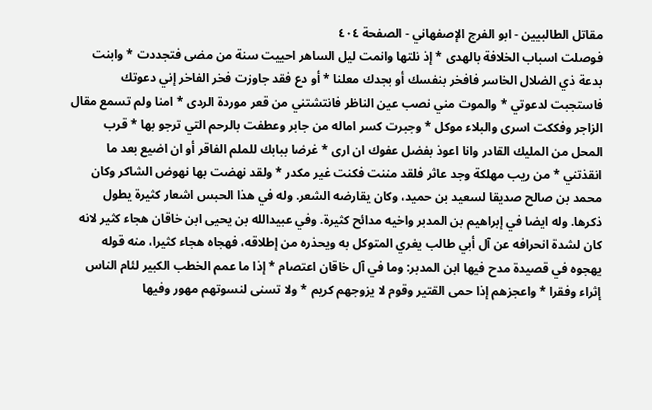مقاتل الطالبيين - ابو الفرج الإصفهاني - الصفحة ٤٠٤
فوصلت اسباب الخلافة بالهدى * إذ نلتها وانمت ليل الساهر احييت سنة من مضى فتجددت * وابنت بدعة ذي الضلال الخاسر فافخر بنفسك أو بجدك معلنا * أو دع فقد جاوزت فخر الفاخر إني دعوتك فاستجبت لدعوتي * والموت مني نصب عين الناظر فانتشتني من قعر موردة الردى * امنا ولم تسمع مقال الزاجر وفككت اسرى والبلاء موكل * وجبرت كسر اماله من جابر وعطفت بالرحم التي ترجو بها * قرب المحل من المليك القادر وانا اعوذ بفضل عفوك ان ارى * غرضا ببابك للملم الفاقر أو ان اضيع بعد ما انقذتني * من ريب مهلكة وجد عاثر فلقد مننت فكنت غير مكدر * ولقد نهضت بها نهوض الشاكر وكان محمد بن صالح صديقا لسعيد بن حميد، وكان يقارضه الشعر. وله في هذا الحبس اشعار كثيرة يطول ذكرها. وله ايضا في إبراهيم بن المدبر واخيه مدائح كثيرة. وفي عبيدالله بن يحيى ابن خاقان هجاء كثير لانه كان لشدة انحرافه عن آل أبي طالب يغري المتوكل به ويحذره من إطلاقه، فهجاه هجاء كثيرا، منه قوله يهجوه في قصيدة مدح فيها ابن المدبر: وما في آل خاقان اعتصام * إذا ما عمم الخطب الكبير لئام الناس إثراء وفقرا * واعجزهم إذا حمى القتير وقوم لا يزوجهم كريم * ولا تسنى لنسوتهم مهور وفيها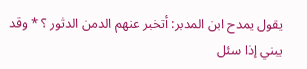يقول يمدح ابن المدبر: أتخبر عنهم الدمن الدثور ؟ * وقد يبني إذا سئل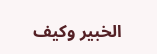الخبير وكيف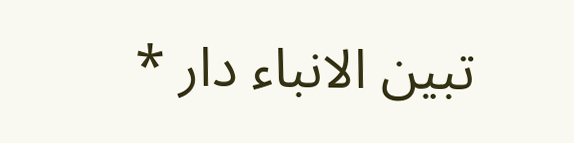تبين الانباء دار *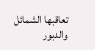تعاقبها الشمائل والدبور